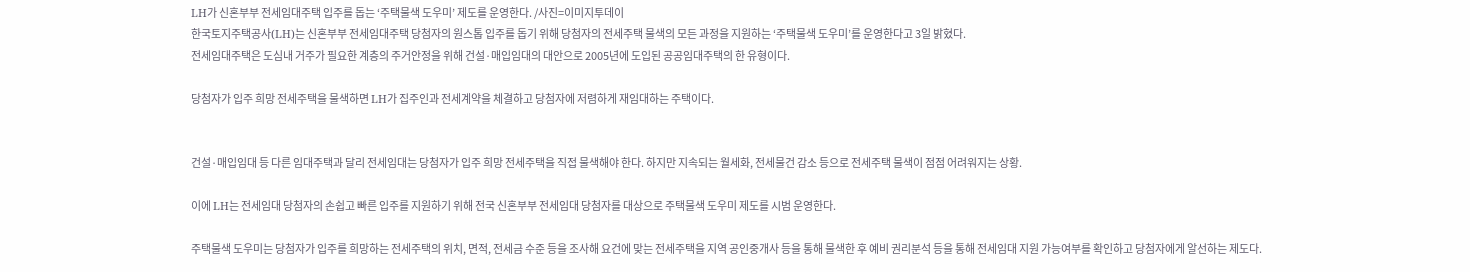LH가 신혼부부 전세임대주택 입주를 돕는 ‘주택물색 도우미’ 제도를 운영한다. /사진=이미지투데이
한국토지주택공사(LH)는 신혼부부 전세임대주택 당첨자의 원스톱 입주를 돕기 위해 당첨자의 전세주택 물색의 모든 과정을 지원하는 ‘주택물색 도우미’를 운영한다고 3일 밝혔다.
전세임대주택은 도심내 거주가 필요한 계층의 주거안정을 위해 건설·매입임대의 대안으로 2005년에 도입된 공공임대주택의 한 유형이다.

당첨자가 입주 희망 전세주택을 물색하면 LH가 집주인과 전세계약을 체결하고 당첨자에 저렴하게 재임대하는 주택이다.


건설·매입임대 등 다른 임대주택과 달리 전세임대는 당첨자가 입주 희망 전세주택을 직접 물색해야 한다. 하지만 지속되는 월세화, 전세물건 감소 등으로 전세주택 물색이 점점 어려워지는 상황.

이에 LH는 전세임대 당첨자의 손쉽고 빠른 입주를 지원하기 위해 전국 신혼부부 전세임대 당첨자를 대상으로 주택물색 도우미 제도를 시범 운영한다.

주택물색 도우미는 당첨자가 입주를 희망하는 전세주택의 위치, 면적, 전세금 수준 등을 조사해 요건에 맞는 전세주택을 지역 공인중개사 등을 통해 물색한 후 예비 권리분석 등을 통해 전세임대 지원 가능여부를 확인하고 당첨자에게 알선하는 제도다.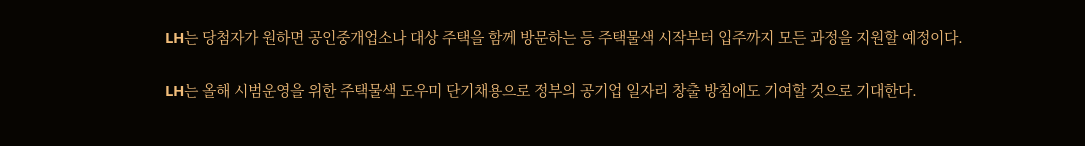LH는 당첨자가 원하면 공인중개업소나 대상 주택을 함께 방문하는 등 주택물색 시작부터 입주까지 모든 과정을 지원할 예정이다.

LH는 올해 시범운영을 위한 주택물색 도우미 단기채용으로 정부의 공기업 일자리 창출 방침에도 기여할 것으로 기대한다.